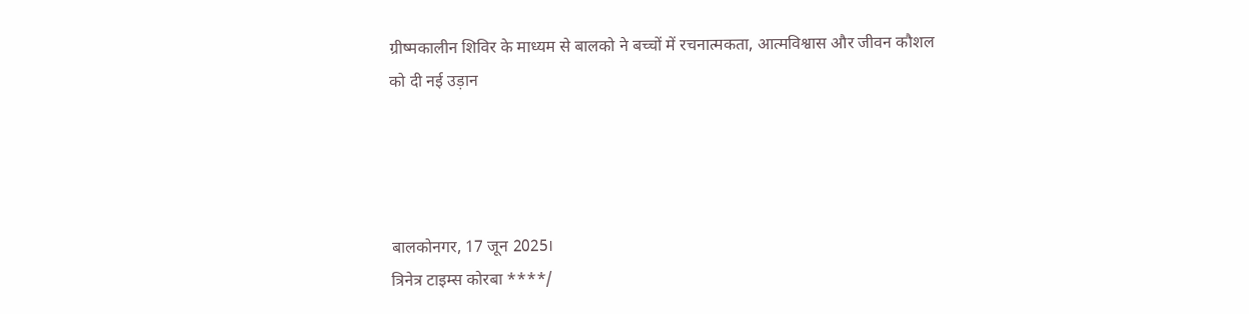ग्रीष्मकालीन शिविर के माध्यम से बालको ने बच्चों में रचनात्मकता, आत्मविश्वास और जीवन कौशल को दी नई उड़ान




बालकोनगर, 17 जून 2025।
त्रिनेत्र टाइम्स कोरबा ****/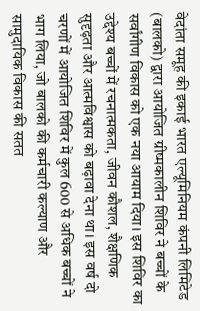वेदांता समूह की इकाई भारत एल्यूमिनियम कंपनी लिमिटेड (बालको) द्वारा आयोजित ग्रीष्मकालीन शिविर ने बच्चों के सर्वांगीण विकास को एक नया आयाम दिया। इस शिविर का उद्देश्य बच्चों में रचनात्मकता, जीवन कौशल, शैक्षणिक सुदृढ़ता और आत्मविश्वास को बढ़ावा देना था। इस वर्ष दो चरणों में आयोजित शिविर में कुल 600 से अधिक बच्चों ने भाग लिया, जो बालको की कर्मचारी कल्याण और सामुदायिक विकास की सतत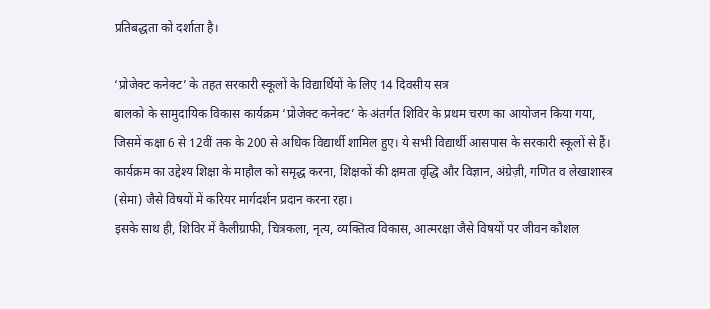प्रतिबद्धता को दर्शाता है।

‘प्रोजेक्ट कनेक्ट’ के तहत सरकारी स्कूलों के विद्यार्थियों के लिए 14 दिवसीय सत्र
बालको के सामुदायिक विकास कार्यक्रम ‘प्रोजेक्ट कनेक्ट’ के अंतर्गत शिविर के प्रथम चरण का आयोजन किया गया, जिसमें कक्षा 6 से 12वीं तक के 200 से अधिक विद्यार्थी शामिल हुए। ये सभी विद्यार्थी आसपास के सरकारी स्कूलों से हैं। कार्यक्रम का उद्देश्य शिक्षा के माहौल को समृद्ध करना, शिक्षकों की क्षमता वृद्धि और विज्ञान, अंग्रेज़ी, गणित व लेखाशास्त्र (सेमा) जैसे विषयों में करियर मार्गदर्शन प्रदान करना रहा।
इसके साथ ही, शिविर में कैलीग्राफी, चित्रकला, नृत्य, व्यक्तित्व विकास, आत्मरक्षा जैसे विषयों पर जीवन कौशल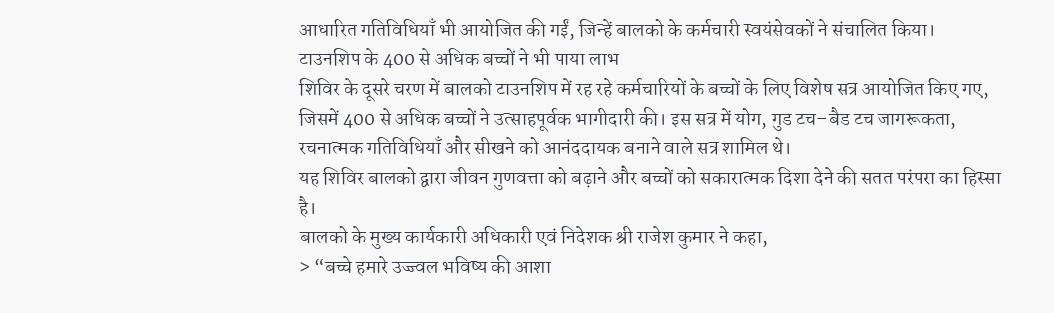आधारित गतिविधियाँ भी आयोजित की गईं, जिन्हें बालको के कर्मचारी स्वयंसेवकों ने संचालित किया।
टाउनशिप के 400 से अधिक बच्चों ने भी पाया लाभ
शिविर के दूसरे चरण में बालको टाउनशिप में रह रहे कर्मचारियों के बच्चों के लिए विशेष सत्र आयोजित किए गए, जिसमें 400 से अधिक बच्चों ने उत्साहपूर्वक भागीदारी की। इस सत्र में योग, गुड टच–बैड टच जागरूकता, रचनात्मक गतिविधियाँ और सीखने को आनंददायक बनाने वाले सत्र शामिल थे।
यह शिविर बालको द्वारा जीवन गुणवत्ता को बढ़ाने और बच्चों को सकारात्मक दिशा देने की सतत परंपरा का हिस्सा है।
बालको के मुख्य कार्यकारी अधिकारी एवं निदेशक श्री राजेश कुमार ने कहा,
> “बच्चे हमारे उज्ज्वल भविष्य की आशा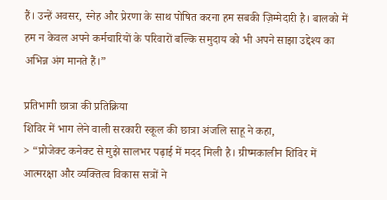हैं। उन्हें अवसर, स्नेह और प्रेरणा के साथ पोषित करना हम सबकी ज़िम्मेदारी है। बालको में हम न केवल अपने कर्मचारियों के परिवारों बल्कि समुदाय को भी अपने साझा उद्देश्य का अभिन्न अंग मानते हैं।”

प्रतिभागी छात्रा की प्रतिक्रिया
शिविर में भाग लेने वाली सरकारी स्कूल की छात्रा अंजलि साहू ने कहा,
> “प्रोजेक्ट कनेक्ट से मुझे सालभर पढ़ाई में मदद मिली है। ग्रीष्मकालीन शिविर में आत्मरक्षा और व्यक्तित्व विकास सत्रों ने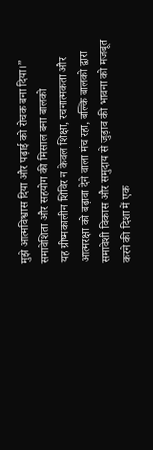मुझे आत्मविश्वास दिया और पढ़ाई को रोचक बना दिया।”
समावेशिता और सहयोग की मिसाल बना बालको
यह ग्रीष्मकालीन शिविर न केवल शिक्षा, रचनात्मकता और आत्मरक्षा को बढ़ावा देने वाला मंच रहा, बल्कि बालको द्वारा समावेशी विकास और समुदाय से जुड़ाव की भावना को मजबूत करने की दिशा में एक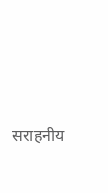सराहनीय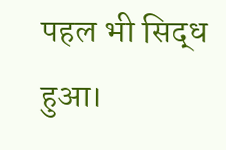पहल भी सिद्ध हुआ।